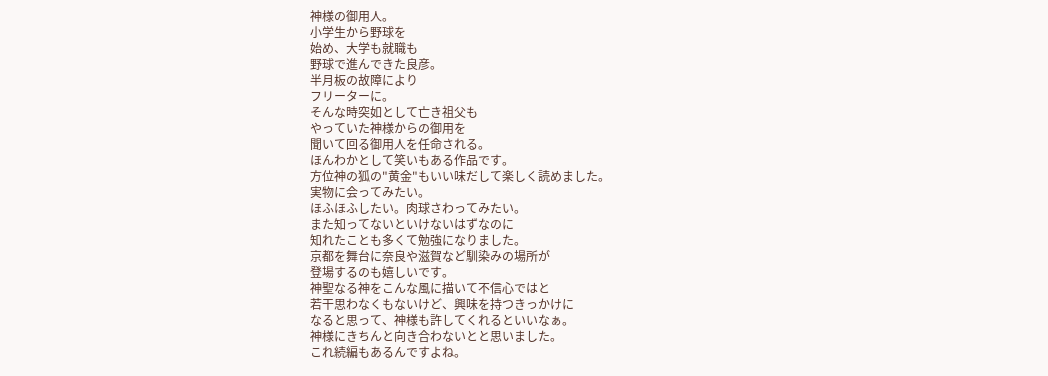神様の御用人。
小学生から野球を
始め、大学も就職も
野球で進んできた良彦。
半月板の故障により
フリーターに。
そんな時突如として亡き祖父も
やっていた神様からの御用を
聞いて回る御用人を任命される。
ほんわかとして笑いもある作品です。
方位神の狐の"黄金"もいい味だして楽しく読めました。
実物に会ってみたい。
ほふほふしたい。肉球さわってみたい。
また知ってないといけないはずなのに
知れたことも多くて勉強になりました。
京都を舞台に奈良や滋賀など馴染みの場所が
登場するのも嬉しいです。
神聖なる神をこんな風に描いて不信心ではと
若干思わなくもないけど、興味を持つきっかけに
なると思って、神様も許してくれるといいなぁ。
神様にきちんと向き合わないとと思いました。
これ続編もあるんですよね。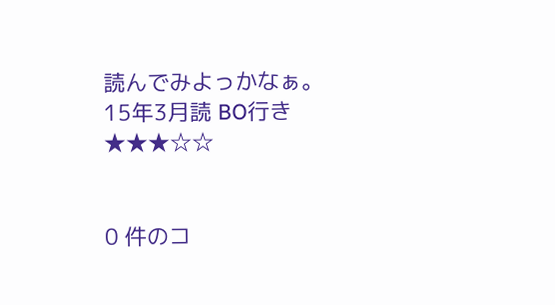読んでみよっかなぁ。
15年3月読 BO行き
★★★☆☆


0 件のコ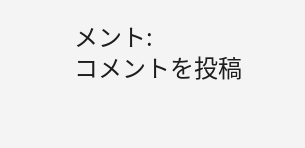メント:
コメントを投稿